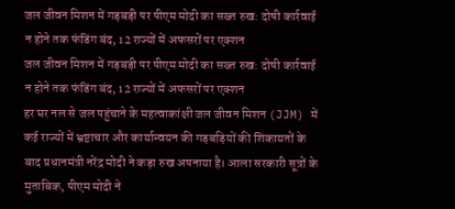जल जीवन मिशन में गड़बड़ी पर पीएम मोदी का सख्त रुख: दोषी कार्रवाई न होने तक फंडिंग बंद, 12 राज्यों में अफसरों पर एक्शन
जल जीवन मिशन में गड़बड़ी पर पीएम मोदी का सख्त रुख: दोषी कार्रवाई न होने तक फंडिंग बंद, 12 राज्यों में अफसरों पर एक्शन
हर घर नल से जल पहुंचाने के महत्वाकांक्षी जल जीवन मिशन (JJM) में कई राज्यों में भ्रष्टाचार और कार्यान्वयन की गड़बड़ियों की शिकायतों के बाद प्रधानमंत्री नरेंद्र मोदी ने कड़ा रुख अपनाया है। आला सरकारी सूत्रों के मुताबिक, पीएम मोदी ने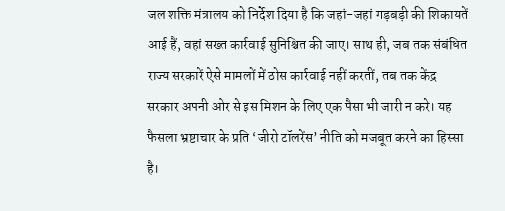जल शक्ति मंत्रालय को निर्देश दिया है कि जहां-जहां गड़बड़ी की शिकायतें आई हैं, वहां सख्त कार्रवाई सुनिश्चित की जाए। साथ ही, जब तक संबंधित राज्य सरकारें ऐसे मामलों में ठोस कार्रवाई नहीं करतीं, तब तक केंद्र सरकार अपनी ओर से इस मिशन के लिए एक पैसा भी जारी न करे। यह फैसला भ्रष्टाचार के प्रति ‘जीरो टॉलरेंस’ नीति को मजबूत करने का हिस्सा है।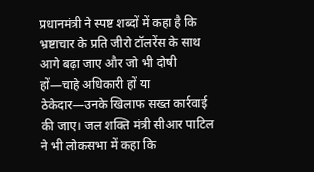प्रधानमंत्री ने स्पष्ट शब्दों में कहा है कि भ्रष्टाचार के प्रति जीरो टॉलरेंस के साथ आगे बढ़ा जाए और जो भी दोषी हों—चाहे अधिकारी हों या ठेकेदार—उनके खिलाफ सख्त कार्रवाई की जाए। जल शक्ति मंत्री सीआर पाटिल ने भी लोकसभा में कहा कि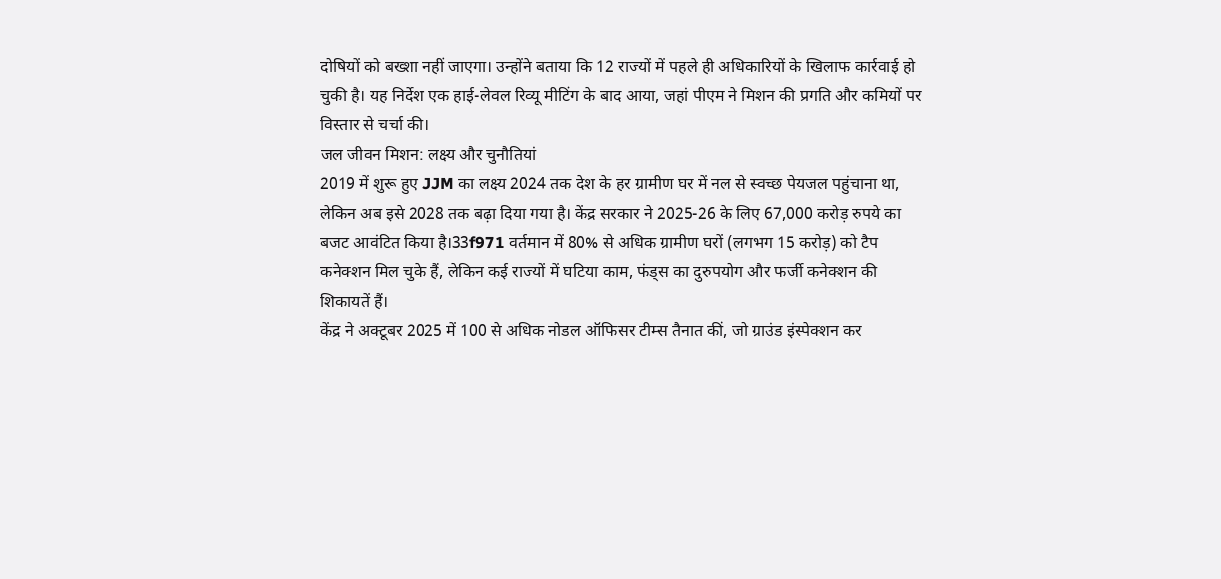दोषियों को बख्शा नहीं जाएगा। उन्होंने बताया कि 12 राज्यों में पहले ही अधिकारियों के खिलाफ कार्रवाई हो चुकी है। यह निर्देश एक हाई-लेवल रिव्यू मीटिंग के बाद आया, जहां पीएम ने मिशन की प्रगति और कमियों पर विस्तार से चर्चा की।
जल जीवन मिशन: लक्ष्य और चुनौतियां
2019 में शुरू हुए JJM का लक्ष्य 2024 तक देश के हर ग्रामीण घर में नल से स्वच्छ पेयजल पहुंचाना था, लेकिन अब इसे 2028 तक बढ़ा दिया गया है। केंद्र सरकार ने 2025-26 के लिए 67,000 करोड़ रुपये का बजट आवंटित किया है।33f971 वर्तमान में 80% से अधिक ग्रामीण घरों (लगभग 15 करोड़) को टैप कनेक्शन मिल चुके हैं, लेकिन कई राज्यों में घटिया काम, फंड्स का दुरुपयोग और फर्जी कनेक्शन की शिकायतें हैं।
केंद्र ने अक्टूबर 2025 में 100 से अधिक नोडल ऑफिसर टीम्स तैनात कीं, जो ग्राउंड इंस्पेक्शन कर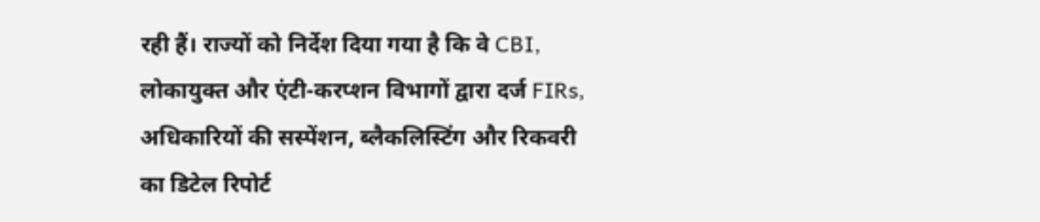रही हैं। राज्यों को निर्देश दिया गया है कि वे CBI, लोकायुक्त और एंटी-करप्शन विभागों द्वारा दर्ज FIRs, अधिकारियों की सस्पेंशन, ब्लैकलिस्टिंग और रिकवरी का डिटेल रिपोर्ट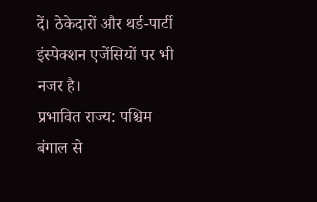दें। ठेकेदारों और थर्ड-पार्टी इंस्पेक्शन एजेंसियों पर भी नजर है।
प्रभावित राज्य: पश्चिम बंगाल से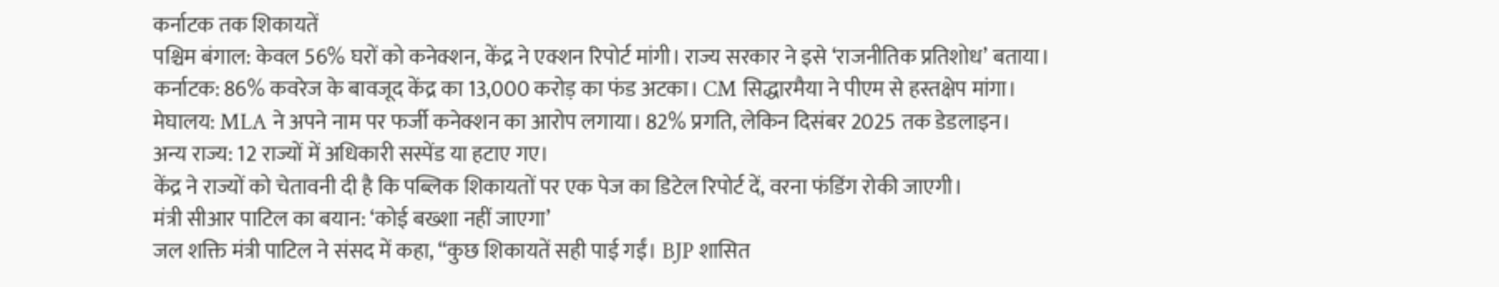कर्नाटक तक शिकायतें
पश्चिम बंगाल: केवल 56% घरों को कनेक्शन, केंद्र ने एक्शन रिपोर्ट मांगी। राज्य सरकार ने इसे ‘राजनीतिक प्रतिशोध’ बताया।
कर्नाटक: 86% कवरेज के बावजूद केंद्र का 13,000 करोड़ का फंड अटका। CM सिद्धारमैया ने पीएम से हस्तक्षेप मांगा।
मेघालय: MLA ने अपने नाम पर फर्जी कनेक्शन का आरोप लगाया। 82% प्रगति, लेकिन दिसंबर 2025 तक डेडलाइन।
अन्य राज्य: 12 राज्यों में अधिकारी सस्पेंड या हटाए गए।
केंद्र ने राज्यों को चेतावनी दी है कि पब्लिक शिकायतों पर एक पेज का डिटेल रिपोर्ट दें, वरना फंडिंग रोकी जाएगी।
मंत्री सीआर पाटिल का बयान: ‘कोई बख्शा नहीं जाएगा’
जल शक्ति मंत्री पाटिल ने संसद में कहा, “कुछ शिकायतें सही पाई गईं। BJP शासित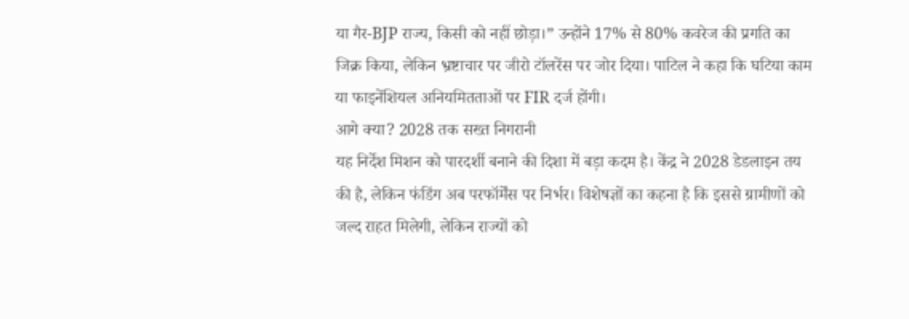या गैर-BJP राज्य, किसी को नहीं छोड़ा।” उन्होंने 17% से 80% कवरेज की प्रगति का जिक्र किया, लेकिन भ्रष्टाचार पर जीरो टॉलरेंस पर जोर दिया। पाटिल ने कहा कि घटिया काम या फाइनेंशियल अनियमितताओं पर FIR दर्ज होंगी।
आगे क्या? 2028 तक सख्त निगरानी
यह निर्देश मिशन को पारदर्शी बनाने की दिशा में बड़ा कदम है। केंद्र ने 2028 डेडलाइन तय की है, लेकिन फंडिंग अब परफॉर्मेंस पर निर्भर। विशेषज्ञों का कहना है कि इससे ग्रामीणों को जल्द राहत मिलेगी, लेकिन राज्यों को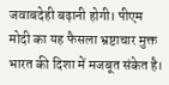जवाबदेही बढ़ानी होगी। पीएम मोदी का यह फैसला भ्रष्टाचार मुक्त भारत की दिशा में मजबूत संकेत है।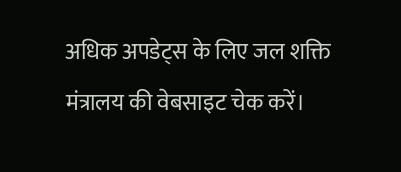अधिक अपडेट्स के लिए जल शक्ति मंत्रालय की वेबसाइट चेक करें।